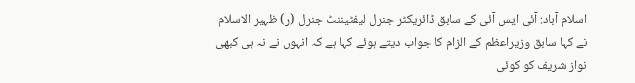اسلام آباد: آئی ایس آئی کے سابق ڈائریکٹر جنرل لیفٹیننٹ جنرل (ر) ظہیر الاسلام نے کہا سابق وزیراعظم کے الزام کا جواب دیتے ہوئے کہا ہے کہ انہوں نے نہ ہی کبھی نواز شریف کو کوئی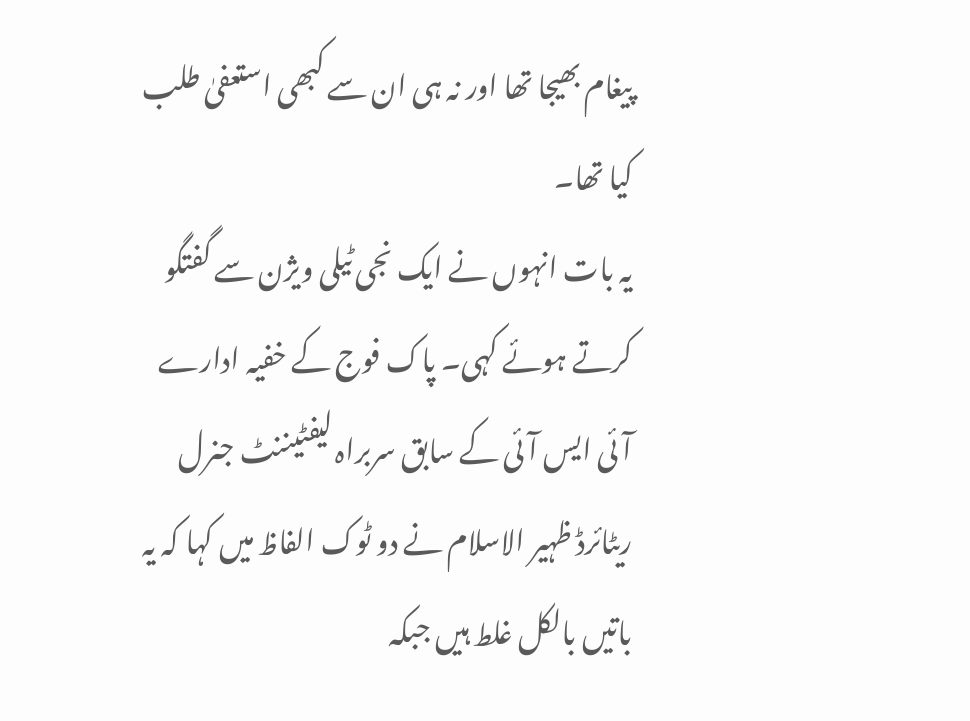پیغام بھیجا تھا اور نہ ہی ان سے کبھی استعفیٰ طلب کیا تھا۔
یہ بات انہوں نے ایک نجی ٹیلی ویژن سے گفتگو کرتے ہوئے کہی۔ پاک فوج کے خفیہ ادارے آئی ایس آئی کے سابق سربراہ لیفٹیننٹ جنرل ریٹائرڈ ظہیر الاسلام نے دو ٹوک الفاظ میں کہا کہ یہ باتیں بالکل غلط ہیں جبکہ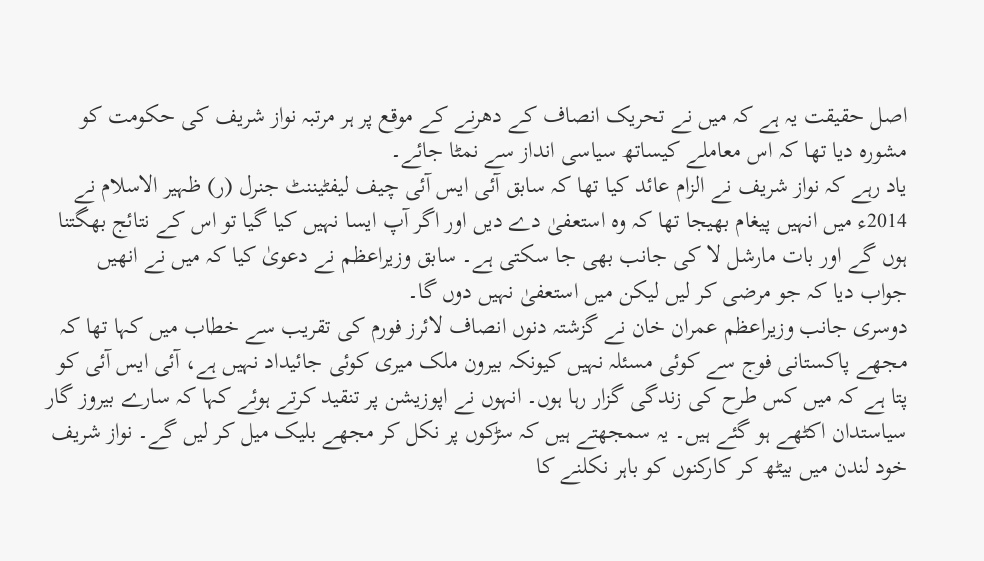اصل حقیقت یہ ہے کہ میں نے تحریک انصاف کے دھرنے کے موقع پر ہر مرتبہ نواز شریف کی حکومت کو مشورہ دیا تھا کہ اس معاملے کیساتھ سیاسی انداز سے نمٹا جائے۔
یاد رہے کہ نواز شریف نے الزام عائد کیا تھا کہ سابق آئی ایس آئی چیف لیفٹیننٹ جنرل (ر) ظہیر الاسلام نے 2014ء میں انہیں پیغام بھیجا تھا کہ وہ استعفیٰ دے دیں اور اگر آپ ایسا نہیں کیا گیا تو اس کے نتائج بھگتنا ہوں گے اور بات مارشل لا کی جانب بھی جا سکتی ہے۔ سابق وزیراعظم نے دعویٰ کیا کہ میں نے انھیں جواب دیا کہ جو مرضی کر لیں لیکن میں استعفیٰ نہیں دوں گا۔
دوسری جانب وزیراعظم عمران خان نے گزشتہ دنوں انصاف لائرز فورم کی تقریب سے خطاب میں کہا تھا کہ مجھے پاکستانی فوج سے کوئی مسئلہ نہیں کیونکہ بیرون ملک میری کوئی جائیداد نہیں ہے، آئی ایس آئی کو پتا ہے کہ میں کس طرح کی زندگی گزار رہا ہوں۔ انہوں نے اپوزیشن پر تنقید کرتے ہوئے کہا کہ سارے بیروز گار سیاستدان اکٹھے ہو گئے ہیں۔ یہ سمجھتے ہیں کہ سڑکوں پر نکل کر مجھے بلیک میل کر لیں گے۔ نواز شریف خود لندن میں بیٹھ کر کارکنوں کو باہر نکلنے کا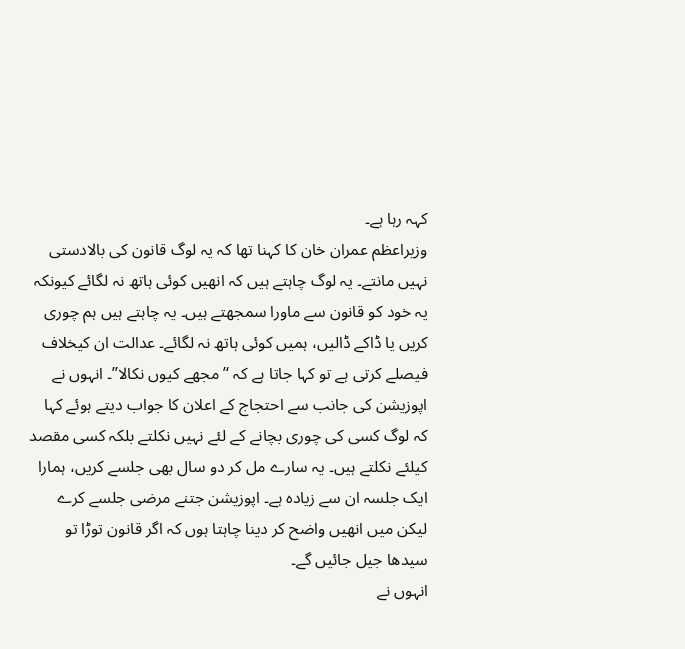کہہ رہا ہے۔
وزیراعظم عمران خان کا کہنا تھا کہ یہ لوگ قانون کی بالادستی نہیں مانتے۔ یہ لوگ چاہتے ہیں کہ انھیں کوئی ہاتھ نہ لگائے کیونکہ یہ خود کو قانون سے ماورا سمجھتے ہیں۔ یہ چاہتے ہیں ہم چوری کریں یا ڈاکے ڈالیں، ہمیں کوئی ہاتھ نہ لگائے۔ عدالت ان کیخلاف فیصلے کرتی ہے تو کہا جاتا ہے کہ ‘’مجھے کیوں نکالا’’۔ انہوں نے اپوزیشن کی جانب سے احتجاج کے اعلان کا جواب دیتے ہوئے کہا کہ لوگ کسی کی چوری بچانے کے لئے نہیں نکلتے بلکہ کسی مقصد کیلئے نکلتے ہیں۔ یہ سارے مل کر دو سال بھی جلسے کریں، ہمارا ایک جلسہ ان سے زیادہ ہے۔ اپوزیشن جتنے مرضی جلسے کرے لیکن میں انھیں واضح کر دینا چاہتا ہوں کہ اگر قانون توڑا تو سیدھا جیل جائیں گے۔
انہوں نے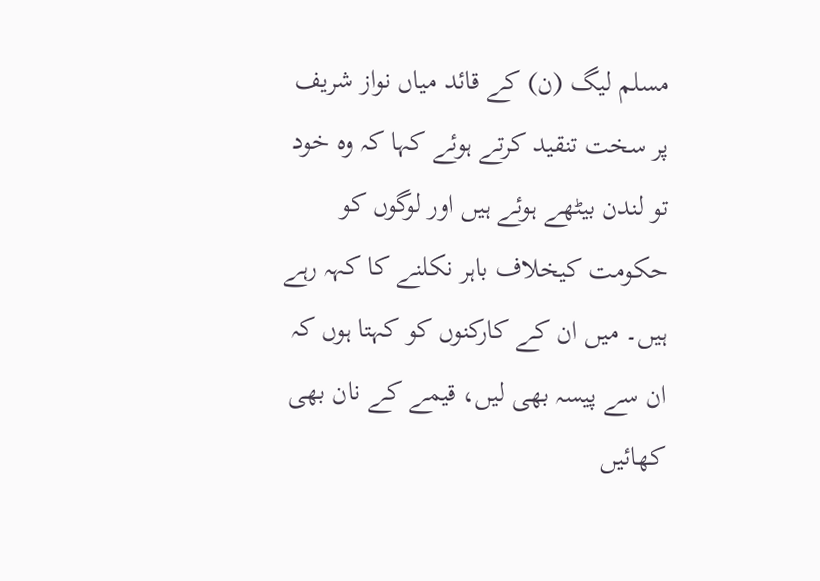مسلم لیگ (ن) کے قائد میاں نواز شریف پر سخت تنقید کرتے ہوئے کہا کہ وہ خود تو لندن بیٹھے ہوئے ہیں اور لوگوں کو حکومت کیخلاف باہر نکلنے کا کہہ رہے ہیں۔ میں ان کے کارکنوں کو کہتا ہوں کہ ان سے پیسہ بھی لیں، قیمے کے نان بھی کھائیں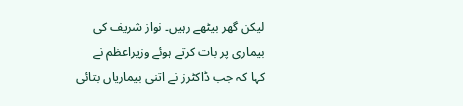لیکن گھر بیٹھے رہیں۔ نواز شریف کی بیماری پر بات کرتے ہوئے وزیراعظم نے کہا کہ جب ڈاکٹرز نے اتنی بیماریاں بتائی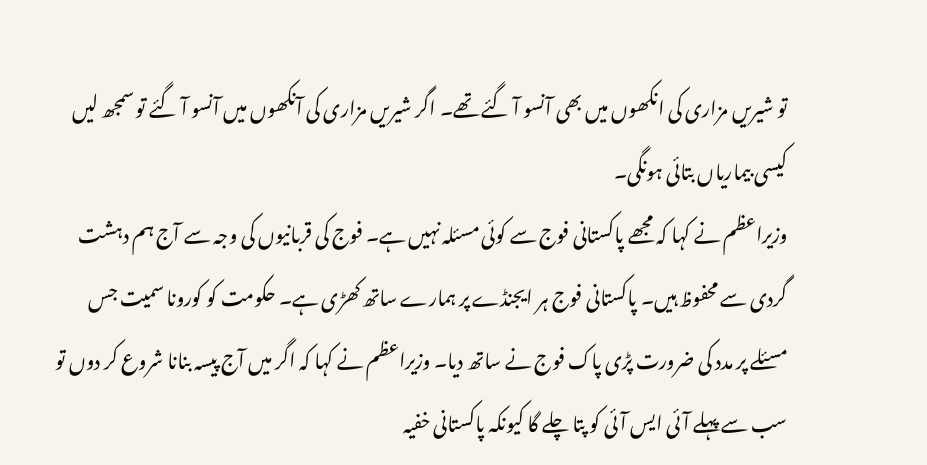تو شیریں مزاری کی انکھوں میں بھی آنسو آ گئے تھے۔ اگر شیریں مزاری کی آنکھوں میں آنسو آ گئے تو سمجھ لیں کیسی بیماریاں بتائی ہونگی۔
وزیراعظم نے کہا کہ مجھے پاکستانی فوج سے کوئی مسئلہ نہیں ہے۔ فوج کی قربانیوں کی وجہ سے آج ہم دہشت گردی سے محفوظ ہیں۔ پاکستانی فوج ہر ایجنڈے پر ہمارے ساتھ کھڑی ہے۔ حکومت کو کورونا سمیت جس مسئلے پر مدد کی ضرورت پڑی پاک فوج نے ساتھ دیا۔ وزیراعظم نے کہا کہ اگر میں آج پیسہ بنانا شروع کر دوں تو سب سے پہلے آئی ایس آئی کو پتا چلے گا کیونکہ پاکستانی خفیہ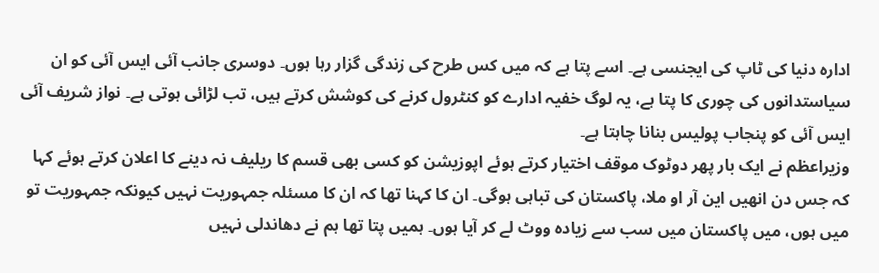ادارہ دنیا کی ٹاپ کی ایجنسی ہے۔ اسے پتا ہے کہ میں کس طرح کی زندگی گزار رہا ہوں۔ دوسری جانب آئی ایس آئی کو ان سیاستدانوں کی چوری کا پتا ہے، یہ لوگ خفیہ ادارے کو کنٹرول کرنے کی کوشش کرتے ہیں، تب لڑائی ہوتی ہے۔ نواز شریف آئی ایس آئی کو پنجاب پولیس بنانا چاہتا ہے۔
وزیراعظم نے ایک بار پھر دوٹوک موقف اختیار کرتے ہوئے اپوزیشن کو کسی بھی قسم کا ریلیف نہ دینے کا اعلان کرتے ہوئے کہا کہ جس دن انھیں این آر او ملا، پاکستان کی تباہی ہوگی۔ ان کا کہنا تھا کہ ان کا مسئلہ جمہوریت نہیں کیونکہ جمہوریت تو میں ہوں، میں پاکستان میں سب سے زیادہ ووٹ لے کر آیا ہوں۔ ہمیں پتا تھا ہم نے دھاندلی نہیں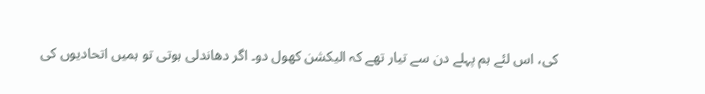کی، اس لئے ہم پہلے دن سے تیار تھے کہ الیکشن کھول دو۔ اگر دھاندلی ہوتی تو ہمیں اتحادیوں کی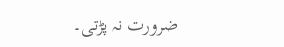ضرورت نہ پڑتی۔